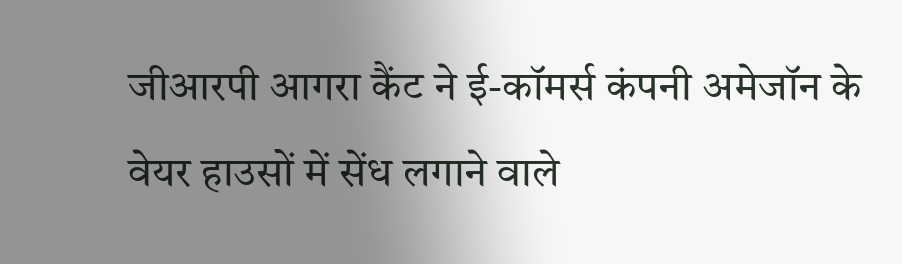जीआरपी आगरा कैंट ने ई-कॉमर्स कंपनी अमेजॉन के वेयर हाउसों में सेंध लगाने वाले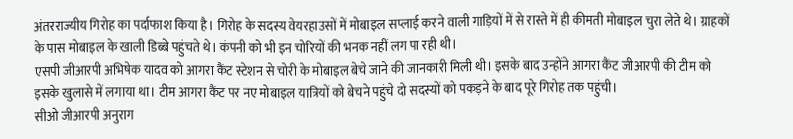अंतरराज्यीय गिरोह का पर्दाफाश किया है। गिरोह के सदस्य वेयरहाउसों में मोबाइल सप्लाई करने वाली गाड़ियों में से रास्ते में ही कीमती मोबाइल चुरा लेते थे। ग्राहकों के पास मोबाइल के खाली डिब्बे पहुंचते थे। कंपनी को भी इन चोरियों की भनक नहीं लग पा रही थी।
एसपी जीआरपी अभिषेक यादव को आगरा कैंट स्टेशन से चोरी के मोबाइल बेचे जाने की जानकारी मिली थी। इसके बाद उन्होंने आगरा कैंट जीआरपी की टीम को इसके खुलासे में लगाया था। टीम आगरा कैंट पर नए मोबाइल यात्रियों को बेचने पहुंचे दो सदस्यों को पकड़ने के बाद पूरे गिरोह तक पहुंची।
सीओ जीआरपी अनुराग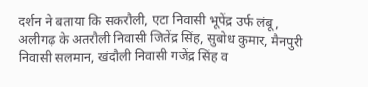दर्शन ने बताया कि सकरौली, एटा निवासी भूपेंद्र उर्फ लंबू, अलीगढ़ के अतरौली निवासी जितेंद्र सिंह, सुबोध कुमार, मैनपुरी निवासी सलमान, खंदौली निवासी गजेंद्र सिंह व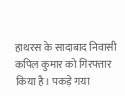हाथरस के सादाबाद निवासी कपिल कुमार को गिरफ्तार किया है। पकड़े गया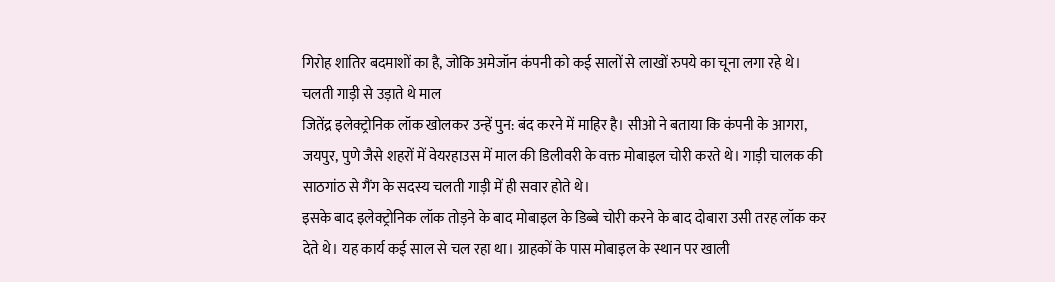गिरोह शातिर बदमाशों का है, जोकि अमेजॉन कंपनी को कई सालों से लाखों रुपये का चूना लगा रहे थे।
चलती गाड़ी से उड़ाते थे माल
जितेंद्र इलेक्ट्रोनिक लॉक खोलकर उन्हें पुन: बंद करने में माहिर है। सीओ ने बताया कि कंपनी के आगरा, जयपुर, पुणे जैसे शहरों में वेयरहाउस में माल की डिलीवरी के वक्त मोबाइल चोरी करते थे। गाड़ी चालक की साठगांठ से गैंग के सदस्य चलती गाड़ी में ही सवार होते थे।
इसके बाद इलेक्ट्रोनिक लॉक तोड़ने के बाद मोबाइल के डिब्बे चोरी करने के बाद दोबारा उसी तरह लॉक कर देते थे। यह कार्य कई साल से चल रहा था। ग्राहकों के पास मोबाइल के स्थान पर खाली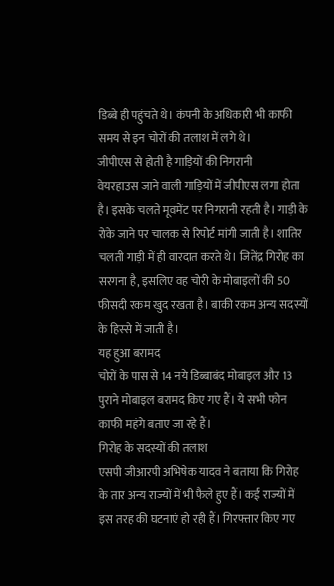डिब्बे ही पहुंचते थे। कंपनी के अधिकारी भी काफी समय से इन चोरों की तलाश में लगे थे।
जीपीएस से होती है गाड़ियों की निगरानी
वेयरहाउस जाने वाली गाड़ियों में जीपीएस लगा होता है। इसके चलते मूवमेंट पर निगरानी रहती है। गाड़ी के रोके जाने पर चालक से रिपोर्ट मांगी जाती है। शातिर चलती गाड़ी में ही वारदात करते थे। जितेंद्र गिरोह का सरगना है, इसलिए वह चोरी के मोबाइलों की 50 फीसदी रकम खुद रखता है। बाकी रकम अन्य सदस्यों के हिस्से में जाती है।
यह हुआ बरामद
चोरों के पास से 14 नये डिब्बाबंद मोबाइल और 13 पुराने मोबाइल बरामद किए गए हैं। ये सभी फोन काफी महंगे बताए जा रहे हैं।
गिरोह के सदस्यों की तलाश
एसपी जीआरपी अभिषेक यादव ने बताया कि गिरोह के तार अन्य राज्यों में भी फैले हुए हैं। कई राज्यों में इस तरह की घटनाएं हो रही हैं। गिरफ्तार किए गए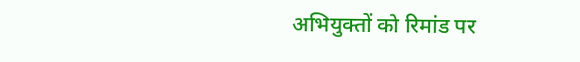अभियुक्तों को रिमांड पर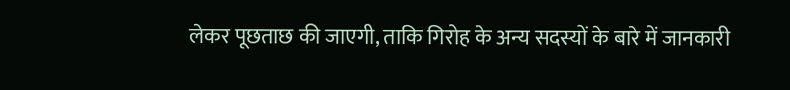लेकर पूछताछ की जाएगी, ताकि गिरोह के अन्य सदस्यों के बारे में जानकारी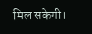मिल सकेगी।